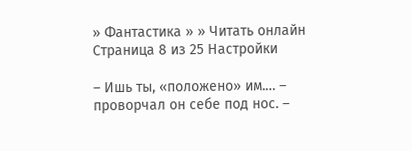» Фантастика » » Читать онлайн
Страница 8 из 25 Настройки

– Ишь ты, «положено» им.… – проворчал он себе под нос. –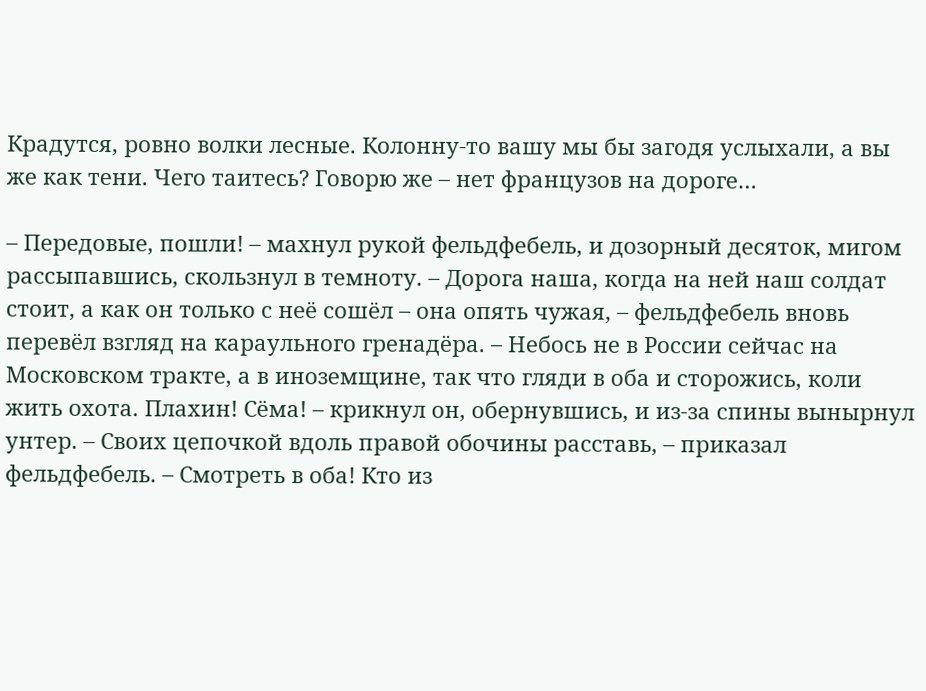Крадутся, ровно волки лесные. Колонну-то вашу мы бы загодя услыхали, а вы же как тени. Чего таитесь? Говорю же – нет французов на дороге…

– Передовые, пошли! – махнул рукой фельдфебель, и дозорный десяток, мигом рассыпавшись, скользнул в темноту. – Дорога наша, когда на ней наш солдат стоит, а как он только с неё сошёл – она опять чужая, – фельдфебель вновь перевёл взгляд на караульного гренадёра. – Небось не в России сейчас на Московском тракте, а в иноземщине, так что гляди в оба и сторожись, коли жить охота. Плахин! Сёма! – крикнул он, обернувшись, и из-за спины вынырнул унтер. – Своих цепочкой вдоль правой обочины расставь, – приказал фельдфебель. – Смотреть в оба! Кто из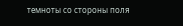темноты со стороны поля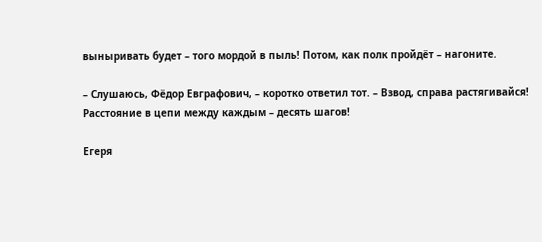выныривать будет – того мордой в пыль! Потом, как полк пройдёт – нагоните.

– Слушаюсь, Фёдор Евграфович, – коротко ответил тот. – Взвод, справа растягивайся! Расстояние в цепи между каждым – десять шагов!

Егеря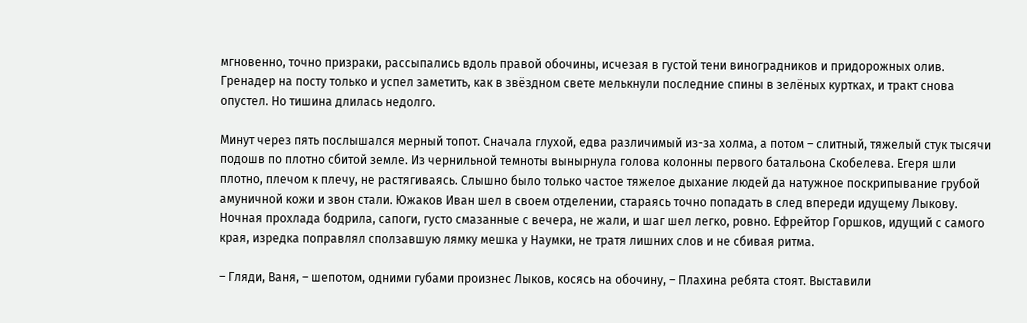мгновенно, точно призраки, рассыпались вдоль правой обочины, исчезая в густой тени виноградников и придорожных олив. Гренадер на посту только и успел заметить, как в звёздном свете мелькнули последние спины в зелёных куртках, и тракт снова опустел. Но тишина длилась недолго.

Минут через пять послышался мерный топот. Сначала глухой, едва различимый из-за холма, а потом – слитный, тяжелый стук тысячи подошв по плотно сбитой земле. Из чернильной темноты вынырнула голова колонны первого батальона Скобелева. Егеря шли плотно, плечом к плечу, не растягиваясь. Слышно было только частое тяжелое дыхание людей да натужное поскрипывание грубой амуничной кожи и звон стали. Южаков Иван шел в своем отделении, стараясь точно попадать в след впереди идущему Лыкову. Ночная прохлада бодрила, сапоги, густо смазанные с вечера, не жали, и шаг шел легко, ровно. Ефрейтор Горшков, идущий с самого края, изредка поправлял сползавшую лямку мешка у Наумки, не тратя лишних слов и не сбивая ритма.

– Гляди, Ваня, – шепотом, одними губами произнес Лыков, косясь на обочину, – Плахина ребята стоят. Выставили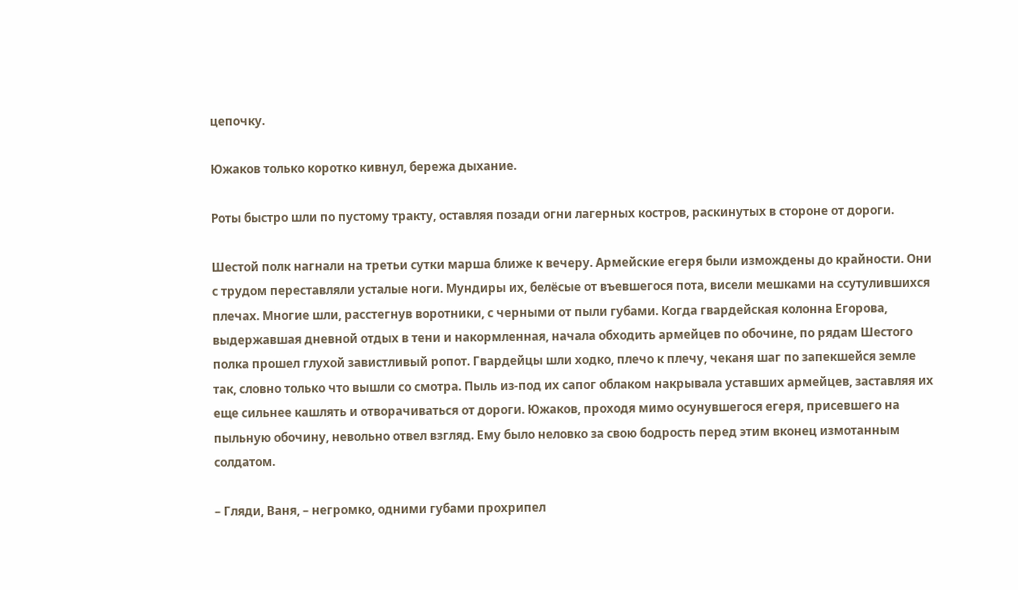цепочку.

Южаков только коротко кивнул, бережа дыхание.

Роты быстро шли по пустому тракту, оставляя позади огни лагерных костров, раскинутых в стороне от дороги.

Шестой полк нагнали на третьи сутки марша ближе к вечеру. Армейские егеря были измождены до крайности. Они с трудом переставляли усталые ноги. Мундиры их, белёсые от въевшегося пота, висели мешками на ссутулившихся плечах. Многие шли, расстегнув воротники, с черными от пыли губами. Когда гвардейская колонна Егорова, выдержавшая дневной отдых в тени и накормленная, начала обходить армейцев по обочине, по рядам Шестого полка прошел глухой завистливый ропот. Гвардейцы шли ходко, плечо к плечу, чеканя шаг по запекшейся земле так, словно только что вышли со смотра. Пыль из-под их сапог облаком накрывала уставших армейцев, заставляя их еще сильнее кашлять и отворачиваться от дороги. Южаков, проходя мимо осунувшегося егеря, присевшего на пыльную обочину, невольно отвел взгляд. Ему было неловко за свою бодрость перед этим вконец измотанным солдатом.

– Гляди, Ваня, – негромко, одними губами прохрипел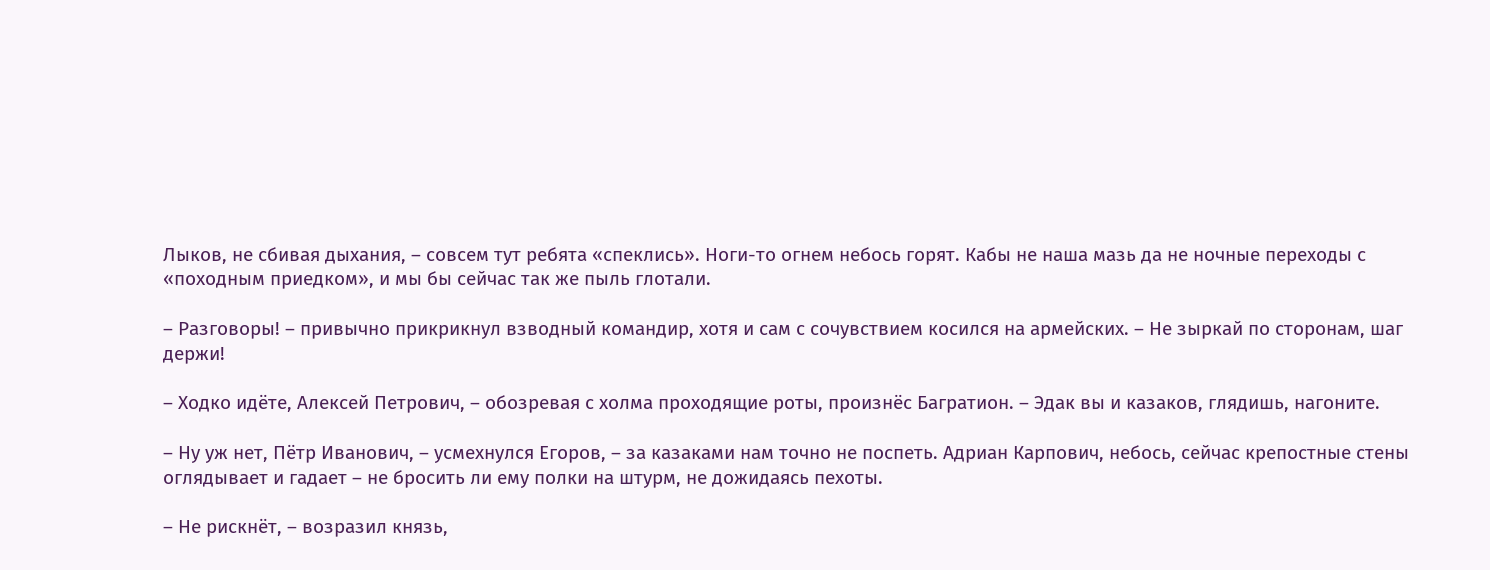Лыков, не сбивая дыхания, – совсем тут ребята «спеклись». Ноги-то огнем небось горят. Кабы не наша мазь да не ночные переходы с «походным приедком», и мы бы сейчас так же пыль глотали.

– Разговоры! – привычно прикрикнул взводный командир, хотя и сам с сочувствием косился на армейских. – Не зыркай по сторонам, шаг держи!

– Ходко идёте, Алексей Петрович, – обозревая с холма проходящие роты, произнёс Багратион. – Эдак вы и казаков, глядишь, нагоните.

– Ну уж нет, Пётр Иванович, – усмехнулся Егоров, – за казаками нам точно не поспеть. Адриан Карпович, небось, сейчас крепостные стены оглядывает и гадает – не бросить ли ему полки на штурм, не дожидаясь пехоты.

– Не рискнёт, – возразил князь,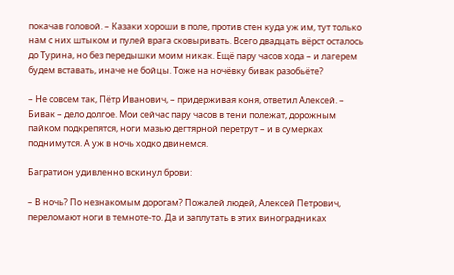покачав головой. – Казаки хороши в поле, против стен куда уж им, тут только нам с них штыком и пулей врага сковыривать. Всего двадцать вёрст осталось до Турина, но без передышки моим никак. Ещё пару часов хода – и лагерем будем вставать, иначе не бойцы. Тоже на ночёвку бивак разобьёте?

– Не совсем так, Пётр Иванович, – придерживая коня, ответил Алексей. – Бивак – дело долгое. Мои сейчас пару часов в тени полежат, дорожным пайком подкрепятся, ноги мазью дегтярной перетрут – и в сумерках поднимутся. А уж в ночь ходко двинемся.

Багратион удивленно вскинул брови:

– В ночь? По незнакомым дорогам? Пожалей людей, Алексей Петрович, переломают ноги в темноте-то. Да и заплутать в этих виноградниках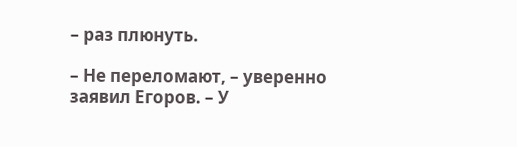– раз плюнуть.

– Не переломают, – уверенно заявил Егоров. – У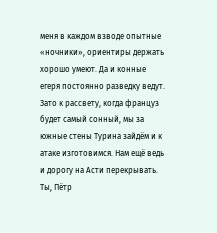меня в каждом взводе опытные «ночники», ориентиры держать хорошо умеют. Да и конные егеря постоянно разведку ведут. Зато к рассвету, когда француз будет самый сонный, мы за южные стены Турина зайдём и к атаке изготовимся. Нам ещё ведь и дорогу на Асти перекрывать. Ты, Пётр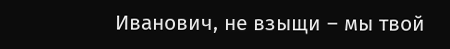Иванович, не взыщи – мы твой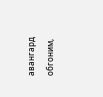авангард обгоним,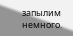запылим немного.